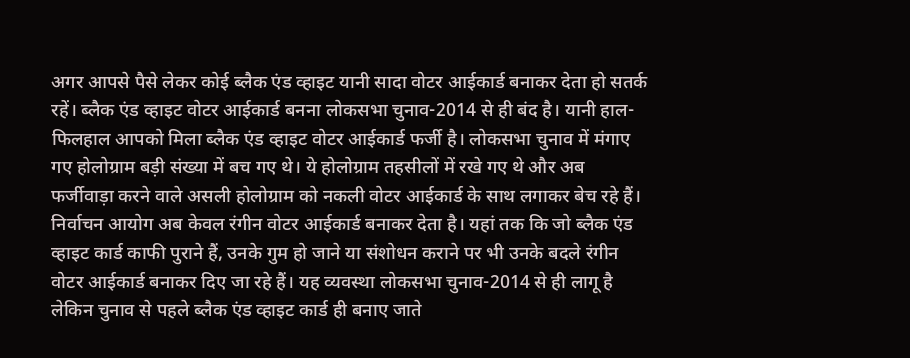अगर आपसे पैसे लेकर कोई ब्लैक एंड व्हाइट यानी सादा वोटर आईकार्ड बनाकर देता हो सतर्क रहें। ब्लैक एंड व्हाइट वोटर आईकार्ड बनना लोकसभा चुनाव-2014 से ही बंद है। यानी हाल-फिलहाल आपको मिला ब्लैक एंड व्हाइट वोटर आईकार्ड फर्जी है। लोकसभा चुनाव में मंगाए गए होलोग्राम बड़ी संख्या में बच गए थे। ये होलोग्राम तहसीलों में रखे गए थे और अब फर्जीवाड़ा करने वाले असली होलोग्राम को नकली वोटर आईकार्ड के साथ लगाकर बेच रहे हैं।
निर्वाचन आयोग अब केवल रंगीन वोटर आईकार्ड बनाकर देता है। यहां तक कि जो ब्लैक एंड व्हाइट कार्ड काफी पुराने हैं, उनके गुम हो जाने या संशोधन कराने पर भी उनके बदले रंगीन वोटर आईकार्ड बनाकर दिए जा रहे हैं। यह व्यवस्था लोकसभा चुनाव-2014 से ही लागू है लेकिन चुनाव से पहले ब्लैक एंड व्हाइट कार्ड ही बनाए जाते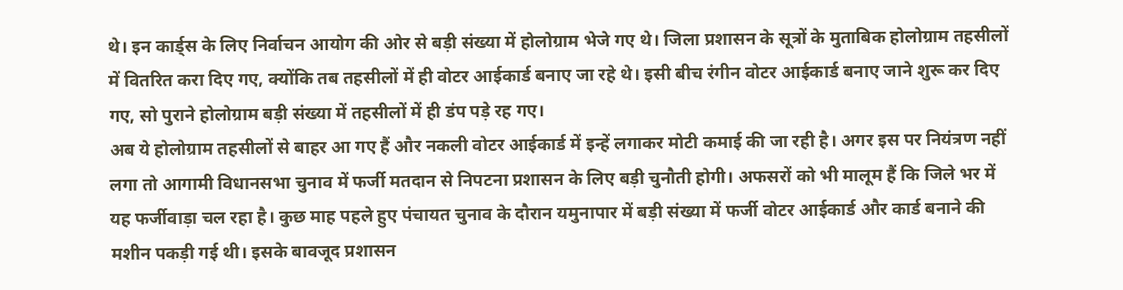थे। इन कार्ड्स के लिए निर्वाचन आयोग की ओर से बड़ी संख्या में होलोग्राम भेजे गए थे। जिला प्रशासन के सूत्रों के मुताबिक होलोग्राम तहसीलों में वितरित करा दिए गए, क्योंकि तब तहसीलों में ही वोटर आईकार्ड बनाए जा रहे थे। इसी बीच रंगीन वोटर आईकार्ड बनाए जाने शुरू कर दिए गए, सो पुराने होलोग्राम बड़ी संख्या में तहसीलों में ही डंप पड़े रह गए।
अब ये होलोग्राम तहसीलों से बाहर आ गए हैं और नकली वोटर आईकार्ड में इन्हें लगाकर मोटी कमाई की जा रही है। अगर इस पर नियंत्रण नहीं लगा तो आगामी विधानसभा चुनाव में फर्जी मतदान से निपटना प्रशासन के लिए बड़ी चुनौती होगी। अफसरों को भी मालूम हैं कि जिले भर में यह फर्जीवाड़ा चल रहा है। कुछ माह पहले हुए पंचायत चुनाव के दौरान यमुनापार में बड़ी संख्या में फर्जी वोटर आईकार्ड और कार्ड बनाने की मशीन पकड़ी गई थी। इसके बावजूद प्रशासन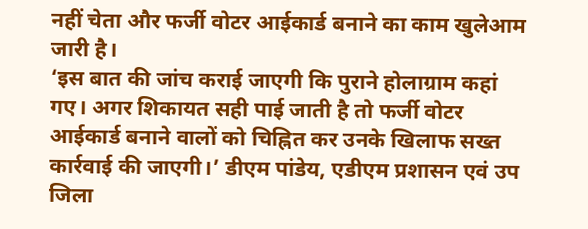नहीं चेता और फर्जी वोटर आईकार्ड बनाने का काम खुलेआम जारी है।
‘इस बात की जांच कराई जाएगी कि पुराने होलाग्राम कहां गए। अगर शिकायत सही पाई जाती है तो फर्जी वोटर आईकार्ड बनाने वालों को चिह्नित कर उनके खिलाफ सख्त कार्रवाई की जाएगी।’ डीएम पांडेय, एडीएम प्रशासन एवं उप जिला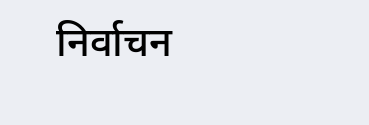निर्वाचन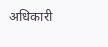अधिकारी